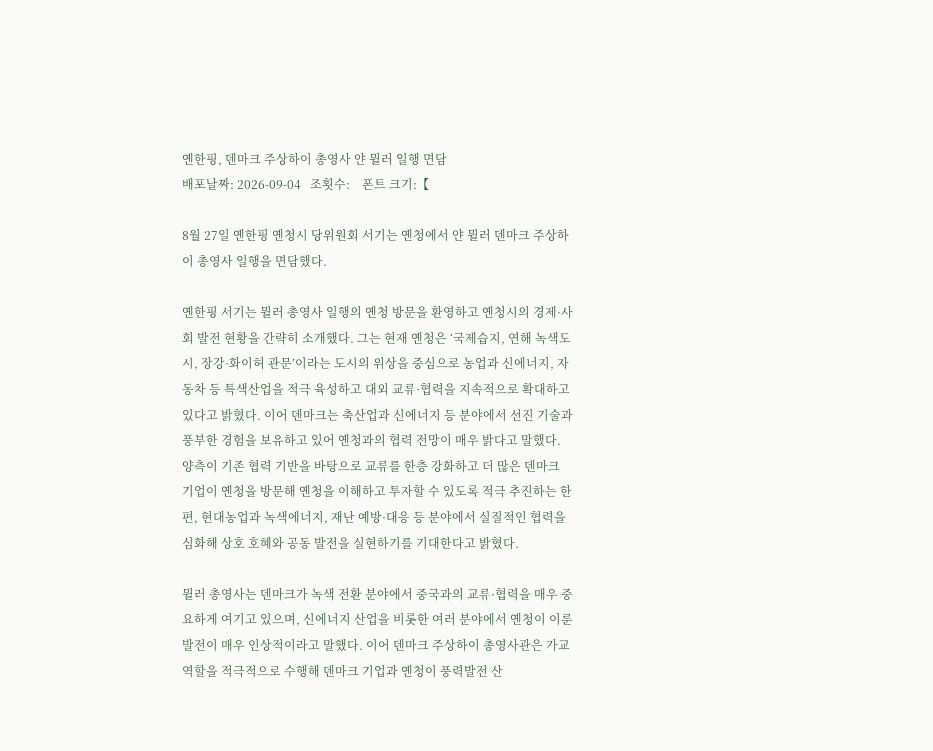옌한핑, 덴마크 주상하이 총영사 얀 뮐러 일행 면담
배포날짜: 2026-09-04   조횟수:    폰트 크기:【

8월 27일 옌한핑 옌청시 당위원회 서기는 옌청에서 얀 뮐러 덴마크 주상하이 총영사 일행을 면담했다.

옌한핑 서기는 뮐러 총영사 일행의 옌청 방문을 환영하고 옌청시의 경제·사회 발전 현황을 간략히 소개했다. 그는 현재 옌청은 ‘국제습지, 연해 녹색도시, 장강·화이허 관문’이라는 도시의 위상을 중심으로 농업과 신에너지, 자동차 등 특색산업을 적극 육성하고 대외 교류·협력을 지속적으로 확대하고 있다고 밝혔다. 이어 덴마크는 축산업과 신에너지 등 분야에서 선진 기술과 풍부한 경험을 보유하고 있어 옌청과의 협력 전망이 매우 밝다고 말했다. 양측이 기존 협력 기반을 바탕으로 교류를 한층 강화하고 더 많은 덴마크 기업이 옌청을 방문해 옌청을 이해하고 투자할 수 있도록 적극 추진하는 한편, 현대농업과 녹색에너지, 재난 예방·대응 등 분야에서 실질적인 협력을 심화해 상호 호혜와 공동 발전을 실현하기를 기대한다고 밝혔다.

뮐러 총영사는 덴마크가 녹색 전환 분야에서 중국과의 교류·협력을 매우 중요하게 여기고 있으며, 신에너지 산업을 비롯한 여러 분야에서 옌청이 이룬 발전이 매우 인상적이라고 말했다. 이어 덴마크 주상하이 총영사관은 가교 역할을 적극적으로 수행해 덴마크 기업과 옌청이 풍력발전 산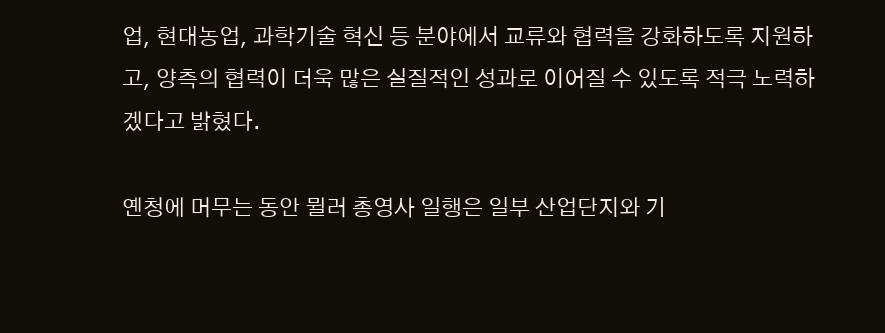업, 현대농업, 과학기술 혁신 등 분야에서 교류와 협력을 강화하도록 지원하고, 양측의 협력이 더욱 많은 실질적인 성과로 이어질 수 있도록 적극 노력하겠다고 밝혔다.

옌청에 머무는 동안 뮐러 총영사 일행은 일부 산업단지와 기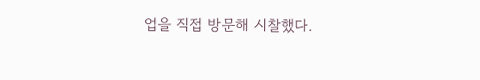업을 직접 방문해 시찰했다.